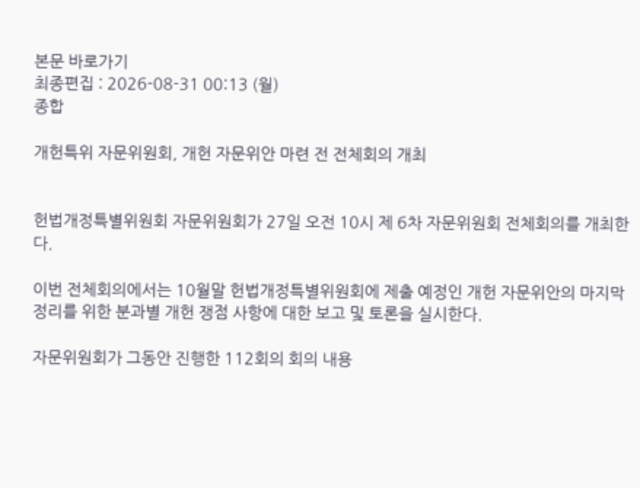본문 바로가기
최종편집 : 2026-08-31 00:13 (월)
종합

개헌특위 자문위원회, 개헌 자문위안 마련 전 전체회의 개최


헌법개정특별위원회 자문위원회가 27일 오전 10시 제 6차 자문위원회 전체회의를 개최한다.

이번 전체회의에서는 10월말 헌법개정특별위원회에 제출 예정인 개헌 자문위안의 마지막 정리를 위한 분과별 개헌 쟁점 사항에 대한 보고 및 토론을 실시한다.

자문위원회가 그동안 진행한 112회의 회의 내용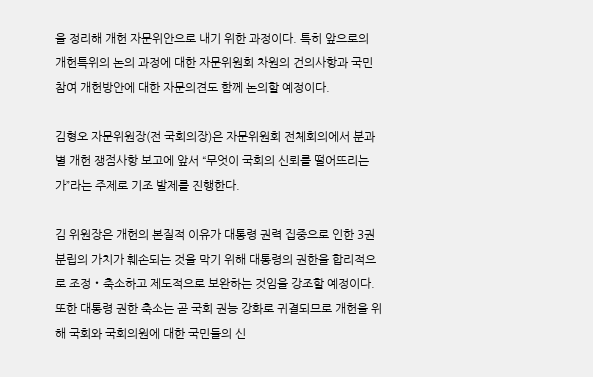을 정리해 개헌 자문위안으로 내기 위한 과정이다. 특히 앞으로의 개헌특위의 논의 과정에 대한 자문위원회 차원의 건의사항과 국민참여 개헌방안에 대한 자문의견도 함께 논의할 예정이다.

김형오 자문위원장(전 국회의장)은 자문위원회 전체회의에서 분과별 개헌 쟁점사항 보고에 앞서 “무엇이 국회의 신뢰를 떨어뜨리는가”라는 주제로 기조 발제를 진행한다.

김 위원장은 개헌의 본질적 이유가 대통령 권력 집중으로 인한 3권 분립의 가치가 훼손되는 것을 막기 위해 대통령의 권한을 합리적으로 조정‧축소하고 제도적으로 보완하는 것임을 강조할 예정이다. 또한 대통령 권한 축소는 곧 국회 권능 강화로 귀결되므로 개헌을 위해 국회와 국회의원에 대한 국민들의 신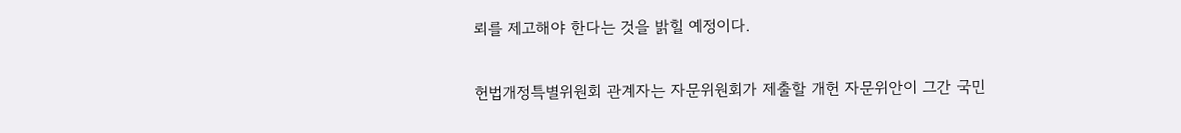뢰를 제고해야 한다는 것을 밝힐 예정이다.

헌법개정특별위원회 관계자는 자문위원회가 제출할 개헌 자문위안이 그간 국민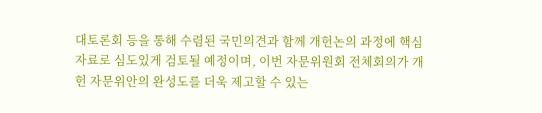대토론회 등을 통해 수렴된 국민의견과 함께 개헌논의 과정에 핵심 자료로 심도있게 검토될 예정이며, 이번 자문위원회 전체회의가 개헌 자문위안의 완성도를 더욱 제고할 수 있는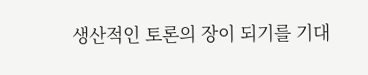생산적인 토론의 장이 되기를 기대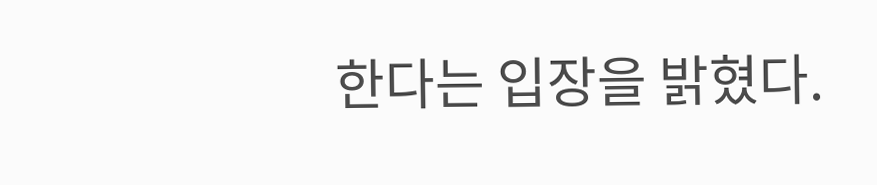한다는 입장을 밝혔다.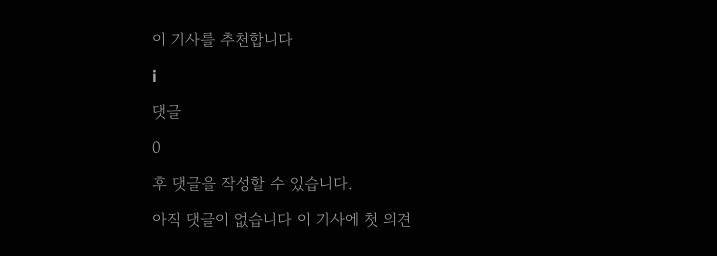이 기사를 추천합니다

i

댓글

0

후 댓글을 작성할 수 있습니다.

아직 댓글이 없습니다 이 기사에 첫 의견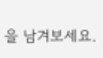을 남겨보세요.